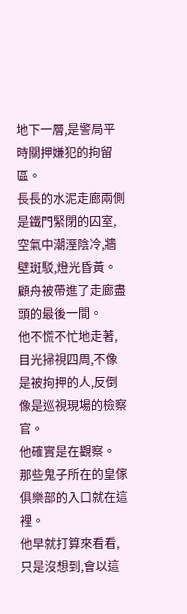地下一層,是警局平時關押嫌犯的拘留區。
長長的水泥走廊兩側是鐵門緊閉的囚室,空氣中潮溼陰冷,牆壁斑駁,燈光昏黃。
顧舟被帶進了走廊盡頭的最後一間。
他不慌不忙地走著,目光掃視四周,不像是被拘押的人,反倒像是巡視現場的檢察官。
他確實是在觀察。
那些鬼子所在的皇傢俱樂部的入口就在這裡。
他早就打算來看看,只是沒想到,會以這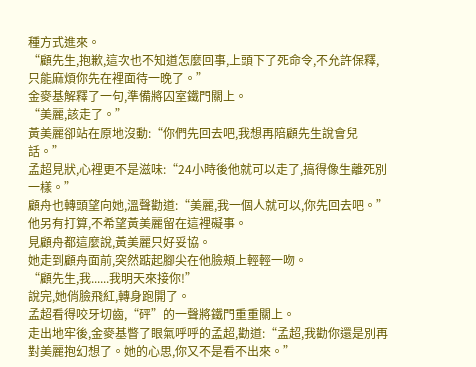種方式進來。
“顧先生,抱歉,這次也不知道怎麼回事,上頭下了死命令,不允許保釋,只能麻煩你先在裡面待一晚了。”
金麥基解釋了一句,準備將囚室鐵門關上。
“美麗,該走了。”
黃美麗卻站在原地沒動:“你們先回去吧,我想再陪顧先生說會兒話。”
孟超見狀,心裡更不是滋味:“24小時後他就可以走了,搞得像生離死別一樣。”
顧舟也轉頭望向她,溫聲勸道:“美麗,我一個人就可以,你先回去吧。”
他另有打算,不希望黃美麗留在這裡礙事。
見顧舟都這麼說,黃美麗只好妥協。
她走到顧舟面前,突然踮起腳尖在他臉頰上輕輕一吻。
“顧先生,我......我明天來接你!”
說完,她俏臉飛紅,轉身跑開了。
孟超看得咬牙切齒,“砰”的一聲將鐵門重重關上。
走出地牢後,金麥基瞥了眼氣呼呼的孟超,勸道:“孟超,我勸你還是別再對美麗抱幻想了。她的心思,你又不是看不出來。”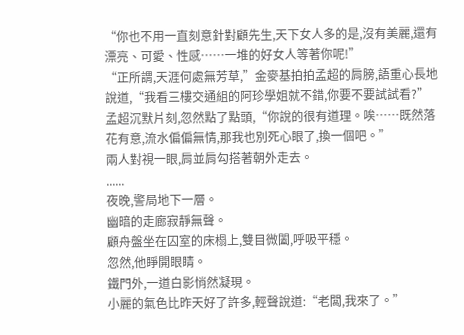“你也不用一直刻意針對顧先生,天下女人多的是,沒有美麗,還有漂亮、可愛、性感……一堆的好女人等著你呢!”
“正所謂,天涯何處無芳草,”金麥基拍拍孟超的肩膀,語重心長地說道,“我看三樓交通組的阿珍學姐就不錯,你要不要試試看?”
孟超沉默片刻,忽然點了點頭,“你說的很有道理。唉……既然落花有意,流水偏偏無情,那我也別死心眼了,換一個吧。”
兩人對視一眼,肩並肩勾搭著朝外走去。
......
夜晚,警局地下一層。
幽暗的走廊寂靜無聲。
顧舟盤坐在囚室的床榻上,雙目微闔,呼吸平穩。
忽然,他睜開眼睛。
鐵門外,一道白影悄然凝現。
小麗的氣色比昨天好了許多,輕聲說道:“老闆,我來了。”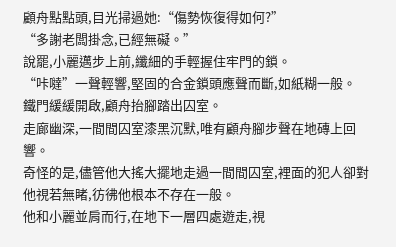顧舟點點頭,目光掃過她:“傷勢恢復得如何?”
“多謝老闆掛念,已經無礙。”
說罷,小麗邁步上前,纖細的手輕握住牢門的鎖。
“咔噠”一聲輕響,堅固的合金鎖頭應聲而斷,如紙糊一般。
鐵門緩緩開啟,顧舟抬腳踏出囚室。
走廊幽深,一間間囚室漆黑沉默,唯有顧舟腳步聲在地磚上回響。
奇怪的是,儘管他大搖大擺地走過一間間囚室,裡面的犯人卻對他視若無睹,彷彿他根本不存在一般。
他和小麗並肩而行,在地下一層四處遊走,視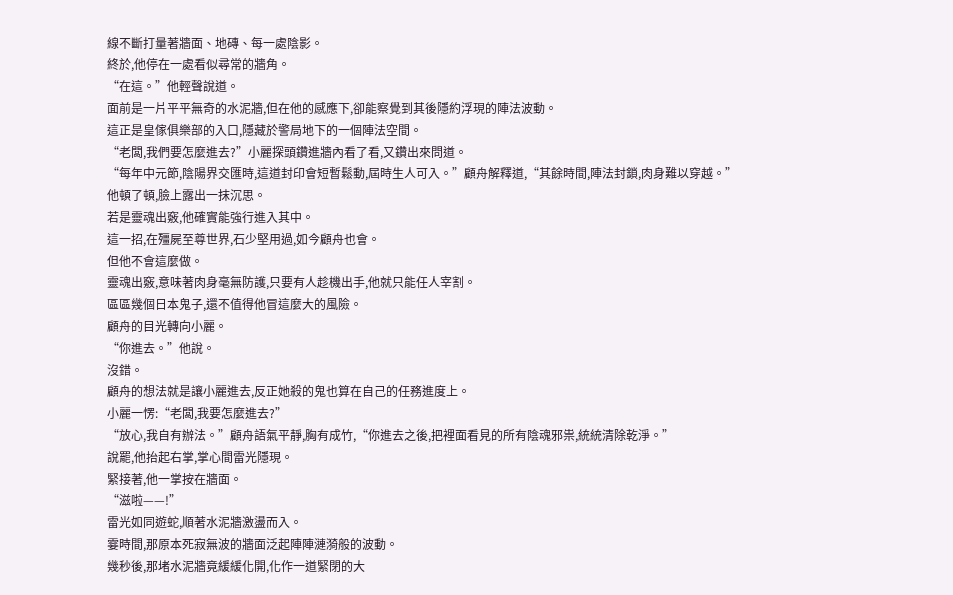線不斷打量著牆面、地磚、每一處陰影。
終於,他停在一處看似尋常的牆角。
“在這。”他輕聲說道。
面前是一片平平無奇的水泥牆,但在他的感應下,卻能察覺到其後隱約浮現的陣法波動。
這正是皇傢俱樂部的入口,隱藏於警局地下的一個陣法空間。
“老闆,我們要怎麼進去?”小麗探頭鑽進牆內看了看,又鑽出來問道。
“每年中元節,陰陽界交匯時,這道封印會短暫鬆動,屆時生人可入。”顧舟解釋道,“其餘時間,陣法封鎖,肉身難以穿越。”
他頓了頓,臉上露出一抹沉思。
若是靈魂出竅,他確實能強行進入其中。
這一招,在殭屍至尊世界,石少堅用過,如今顧舟也會。
但他不會這麼做。
靈魂出竅,意味著肉身毫無防護,只要有人趁機出手,他就只能任人宰割。
區區幾個日本鬼子,還不值得他冒這麼大的風險。
顧舟的目光轉向小麗。
“你進去。”他說。
沒錯。
顧舟的想法就是讓小麗進去,反正她殺的鬼也算在自己的任務進度上。
小麗一愣:“老闆,我要怎麼進去?”
“放心,我自有辦法。”顧舟語氣平靜,胸有成竹,“你進去之後,把裡面看見的所有陰魂邪祟,統統清除乾淨。”
說罷,他抬起右掌,掌心間雷光隱現。
緊接著,他一掌按在牆面。
“滋啦——!”
雷光如同遊蛇,順著水泥牆激盪而入。
霎時間,那原本死寂無波的牆面泛起陣陣漣漪般的波動。
幾秒後,那堵水泥牆竟緩緩化開,化作一道緊閉的大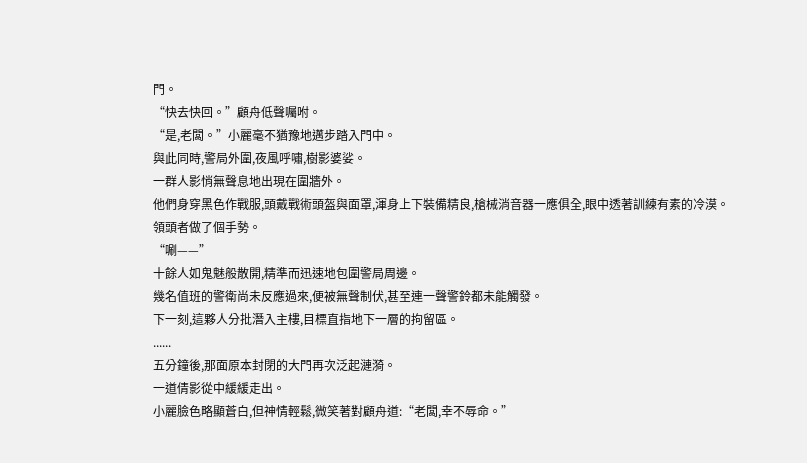門。
“快去快回。”顧舟低聲囑咐。
“是,老闆。”小麗毫不猶豫地邁步踏入門中。
與此同時,警局外圍,夜風呼嘯,樹影婆娑。
一群人影悄無聲息地出現在圍牆外。
他們身穿黑色作戰服,頭戴戰術頭盔與面罩,渾身上下裝備精良,槍械消音器一應俱全,眼中透著訓練有素的冷漠。
領頭者做了個手勢。
“唰——”
十餘人如鬼魅般散開,精準而迅速地包圍警局周邊。
幾名值班的警衛尚未反應過來,便被無聲制伏,甚至連一聲警鈴都未能觸發。
下一刻,這夥人分批潛入主樓,目標直指地下一層的拘留區。
......
五分鐘後,那面原本封閉的大門再次泛起漣漪。
一道倩影從中緩緩走出。
小麗臉色略顯蒼白,但神情輕鬆,微笑著對顧舟道:“老闆,幸不辱命。”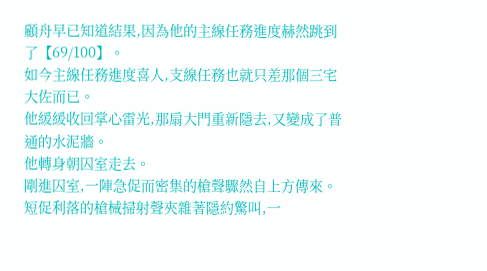顧舟早已知道結果,因為他的主線任務進度赫然跳到了【69/100】。
如今主線任務進度喜人,支線任務也就只差那個三宅大佐而已。
他緩緩收回掌心雷光,那扇大門重新隱去,又變成了普通的水泥牆。
他轉身朝囚室走去。
剛進囚室,一陣急促而密集的槍聲驟然自上方傳來。
短促利落的槍械掃射聲夾雜著隱約驚叫,一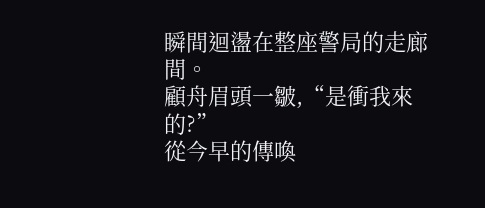瞬間迴盪在整座警局的走廊間。
顧舟眉頭一皺,“是衝我來的?”
從今早的傳喚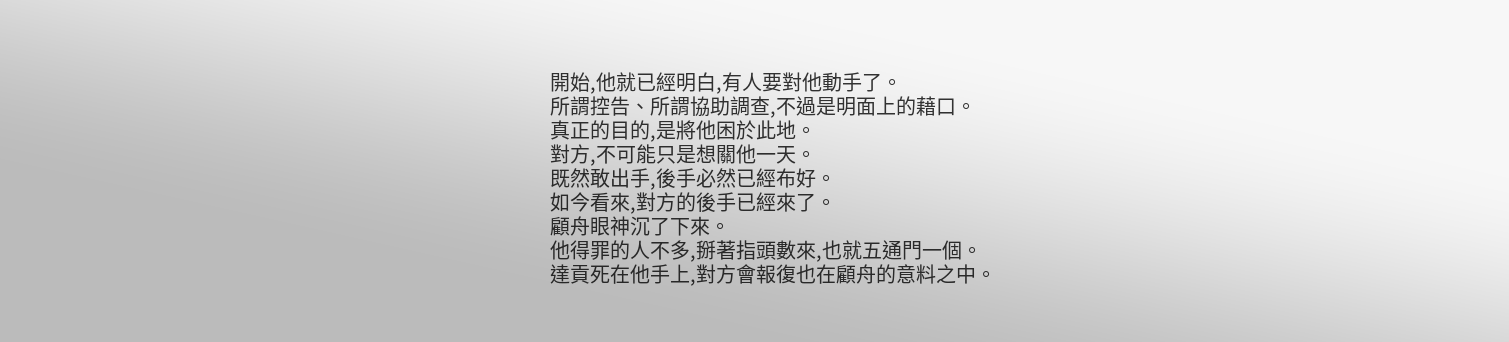開始,他就已經明白,有人要對他動手了。
所謂控告、所謂協助調查,不過是明面上的藉口。
真正的目的,是將他困於此地。
對方,不可能只是想關他一天。
既然敢出手,後手必然已經布好。
如今看來,對方的後手已經來了。
顧舟眼神沉了下來。
他得罪的人不多,掰著指頭數來,也就五通門一個。
達貢死在他手上,對方會報復也在顧舟的意料之中。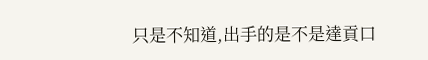只是不知道,出手的是不是達貢口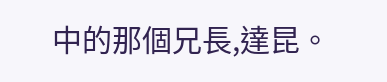中的那個兄長,達昆。